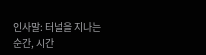인사말: 터널을 지나는 순간, 시간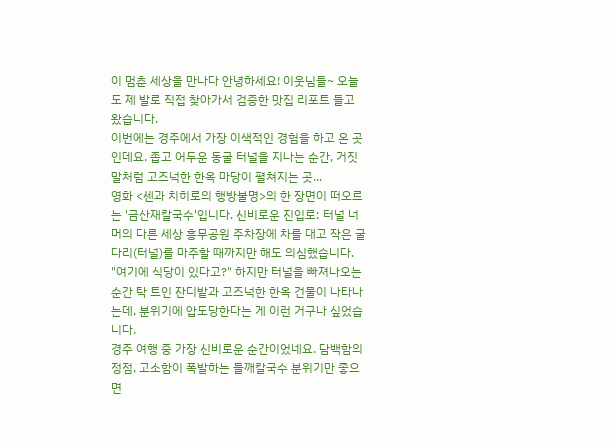이 멈춘 세상을 만나다 안녕하세요! 이웃님들~ 오늘도 제 발로 직접 찾아가서 검증한 맛집 리포트 들고 왔습니다.
이번에는 경주에서 가장 이색적인 경험을 하고 온 곳인데요. 좁고 어두운 동굴 터널을 지나는 순간, 거짓말처럼 고즈넉한 한옥 마당이 펼쳐지는 곳...
영화 <센과 치히로의 행방불명>의 한 장면이 떠오르는 '금산재칼국수'입니다. 신비로운 진입로: 터널 너머의 다른 세상 흥무공원 주차장에 차를 대고 작은 굴다리(터널)를 마주할 때까지만 해도 의심했습니다.
"여기에 식당이 있다고?" 하지만 터널을 빠져나오는 순간 탁 트인 잔디밭과 고즈넉한 한옥 건물이 나타나는데, 분위기에 압도당한다는 게 이런 거구나 싶었습니다.
경주 여행 중 가장 신비로운 순간이었네요. 담백함의 정점, 고소함이 폭발하는 들깨칼국수 분위기만 좋으면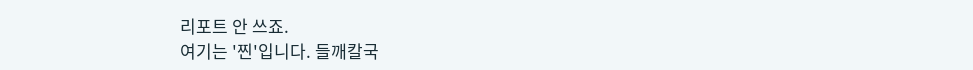리포트 안 쓰죠.
여기는 '찐'입니다. 들깨칼국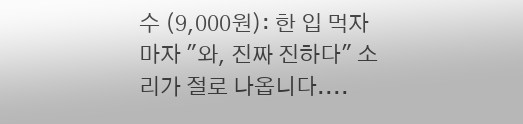수 (9,000원): 한 입 먹자마자 "와, 진짜 진하다" 소리가 절로 나옵니다....